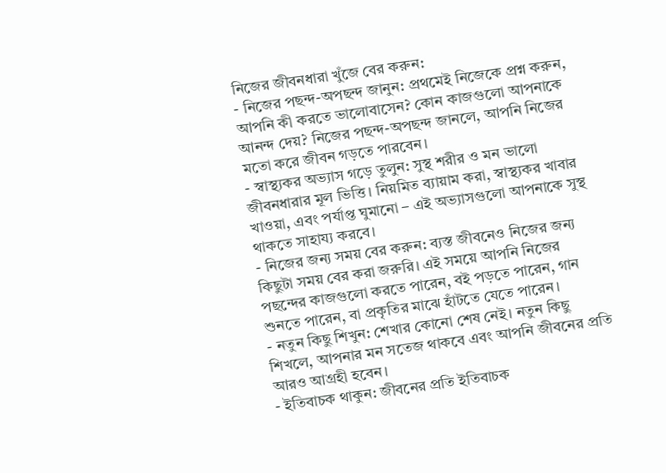নিজের জীবনধারা খুঁজে বের করুন:
- নিজের পছন্দ-অপছন্দ জানুন: প্রথমেই নিজেকে প্রশ্ন করুন, আপনি কী করতে ভালোবাসেন? কোন কাজগুলো আপনাকে আনন্দ দেয়? নিজের পছন্দ-অপছন্দ জানলে, আপনি নিজের মতো করে জীবন গড়তে পারবেন।
- স্বাস্থ্যকর অভ্যাস গড়ে তুলুন: সুস্থ শরীর ও মন ভালো জীবনধারার মূল ভিত্তি। নিয়মিত ব্যায়াম করা, স্বাস্থ্যকর খাবার খাওয়া, এবং পর্যাপ্ত ঘুমানো – এই অভ্যাসগুলো আপনাকে সুস্থ থাকতে সাহায্য করবে।
- নিজের জন্য সময় বের করুন: ব্যস্ত জীবনেও নিজের জন্য কিছুটা সময় বের করা জরুরি। এই সময়ে আপনি নিজের পছন্দের কাজগুলো করতে পারেন, বই পড়তে পারেন, গান শুনতে পারেন, বা প্রকৃতির মাঝে হাঁটতে যেতে পারেন।
- নতুন কিছু শিখুন: শেখার কোনো শেষ নেই। নতুন কিছু শিখলে, আপনার মন সতেজ থাকবে এবং আপনি জীবনের প্রতি আরও আগ্রহী হবেন।
- ইতিবাচক থাকুন: জীবনের প্রতি ইতিবাচক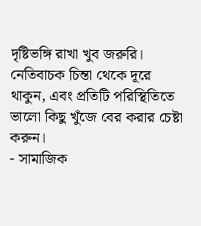দৃষ্টিভঙ্গি রাখা খুব জরুরি। নেতিবাচক চিন্তা থেকে দূরে থাকুন, এবং প্রতিটি পরিস্থিতিতে ভালো কিছু খুঁজে বের করার চেষ্টা করুন।
- সামাজিক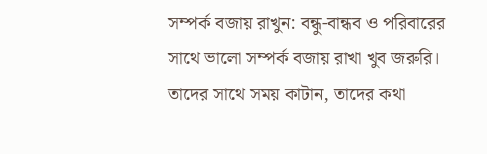সম্পর্ক বজায় রাখুন: বন্ধু-বান্ধব ও পরিবারের সাথে ভালো সম্পর্ক বজায় রাখা খুব জরুরি। তাদের সাথে সময় কাটান, তাদের কথা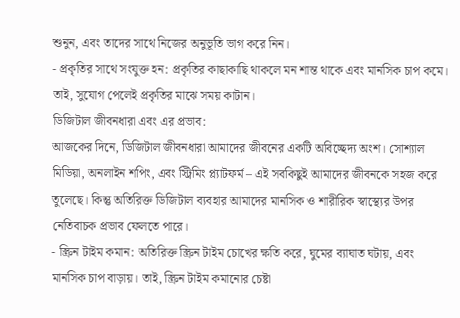শুনুন, এবং তাদের সাথে নিজের অনুভূতি ভাগ করে নিন।
- প্রকৃতির সাথে সংযুক্ত হন: প্রকৃতির কাছাকাছি থাকলে মন শান্ত থাকে এবং মানসিক চাপ কমে। তাই, সুযোগ পেলেই প্রকৃতির মাঝে সময় কাটান।
ডিজিটাল জীবনধারা এবং এর প্রভাব:
আজকের দিনে, ডিজিটাল জীবনধারা আমাদের জীবনের একটি অবিচ্ছেদ্য অংশ। সোশ্যাল মিডিয়া, অনলাইন শপিং, এবং স্ট্রিমিং প্ল্যাটফর্ম – এই সবকিছুই আমাদের জীবনকে সহজ করে তুলেছে। কিন্তু অতিরিক্ত ডিজিটাল ব্যবহার আমাদের মানসিক ও শারীরিক স্বাস্থ্যের উপর নেতিবাচক প্রভাব ফেলতে পারে।
- স্ক্রিন টাইম কমান: অতিরিক্ত স্ক্রিন টাইম চোখের ক্ষতি করে, ঘুমের ব্যাঘাত ঘটায়, এবং মানসিক চাপ বাড়ায়। তাই, স্ক্রিন টাইম কমানোর চেষ্টা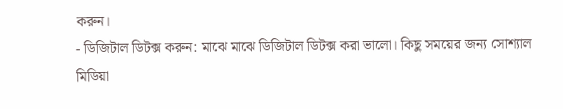করুন।
- ডিজিটাল ডিটক্স করুন: মাঝে মাঝে ডিজিটাল ডিটক্স করা ভালো। কিছু সময়ের জন্য সোশ্যাল মিডিয়া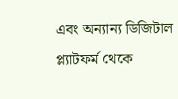এবং অন্যান্য ডিজিটাল প্ল্যাটফর্ম থেকে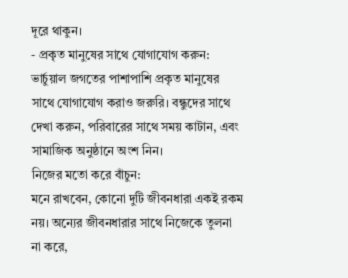দূরে থাকুন।
- প্রকৃত মানুষের সাথে যোগাযোগ করুন: ভার্চুয়াল জগতের পাশাপাশি প্রকৃত মানুষের সাথে যোগাযোগ করাও জরুরি। বন্ধুদের সাথে দেখা করুন, পরিবারের সাথে সময় কাটান, এবং সামাজিক অনুষ্ঠানে অংশ নিন।
নিজের মতো করে বাঁচুন:
মনে রাখবেন, কোনো দুটি জীবনধারা একই রকম নয়। অন্যের জীবনধারার সাথে নিজেকে তুলনা না করে,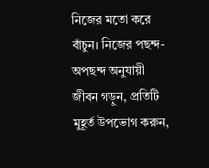নিজের মতো করে বাঁচুন। নিজের পছন্দ-অপছন্দ অনুযায়ী জীবন গড়ুন, প্রতিটি মুহূর্ত উপভোগ করুন,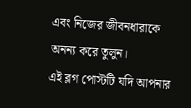এবং নিজের জীবনধারাকে অনন্য করে তুলুন।
এই ব্লগ পোস্টটি যদি আপনার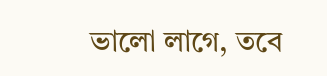ভালো লাগে, তবে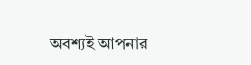অবশ্যই আপনার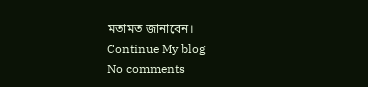মতামত জানাবেন।
Continue My blog
No comments